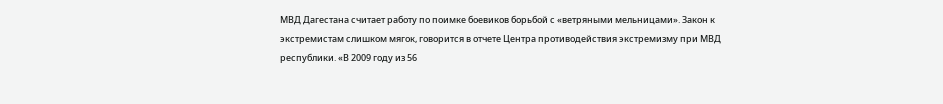МВД Дагестана считает работу по поимке боевиков борьбой с «ветряными мельницами». Закон к экстремистам слишком мягок, говорится в отчете Центра противодействия экстремизму при МВД республики. «В 2009 году из 56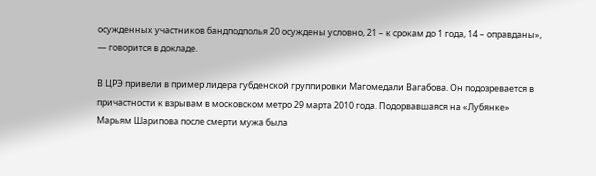осужденных участников бандподполья 20 осуждены условно, 21 – к срокам до 1 года, 14 – оправданы», — говорится в докладе.

В ЦРЭ привели в пример лидера губденской группировки Магомедали Вагабова. Он подозревается в причастности к взрывам в московском метро 29 марта 2010 года. Подорвавшаяся на «Лубянке» Марьям Шарипова после смерти мужа была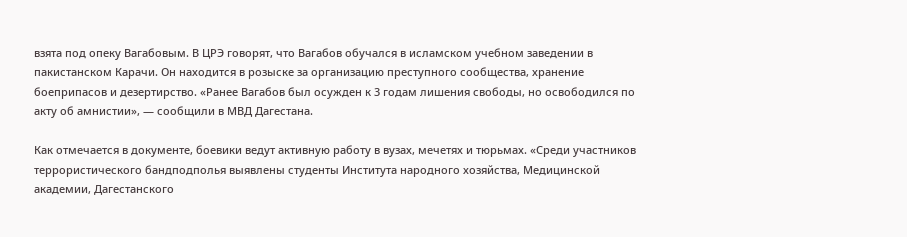взята под опеку Вагабовым. В ЦРЭ говорят, что Вагабов обучался в исламском учебном заведении в пакистанском Карачи. Он находится в розыске за организацию преступного сообщества, хранение боеприпасов и дезертирство. «Ранее Вагабов был осужден к 3 годам лишения свободы, но освободился по акту об амнистии», — сообщили в МВД Дагестана.

Как отмечается в документе, боевики ведут активную работу в вузах, мечетях и тюрьмах. «Среди участников террористического бандподполья выявлены студенты Института народного хозяйства, Медицинской академии, Дагестанского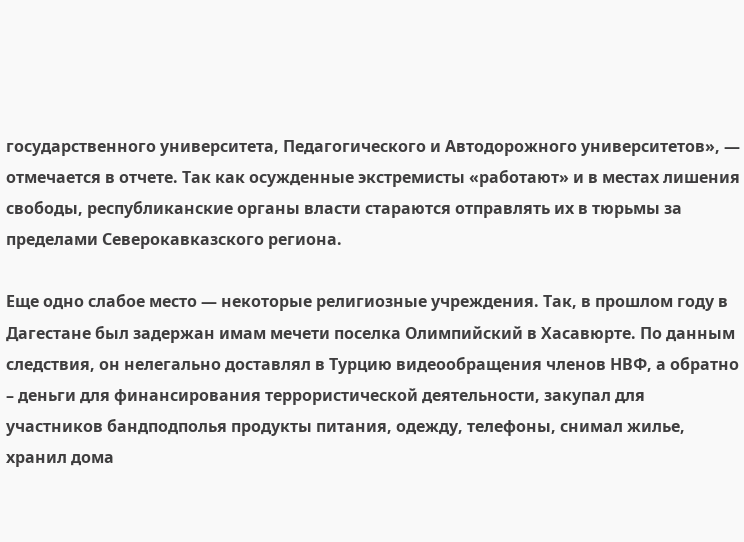государственного университета, Педагогического и Автодорожного университетов», — отмечается в отчете. Так как осужденные экстремисты «работают» и в местах лишения свободы, республиканские органы власти стараются отправлять их в тюрьмы за пределами Северокавказского региона.

Еще одно слабое место — некоторые религиозные учреждения. Так, в прошлом году в Дагестане был задержан имам мечети поселка Олимпийский в Хасавюрте. По данным следствия, он нелегально доставлял в Турцию видеообращения членов НВФ, а обратно – деньги для финансирования террористической деятельности, закупал для участников бандподполья продукты питания, одежду, телефоны, снимал жилье, хранил дома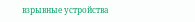взрывные устройства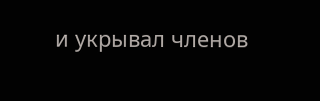и укрывал членов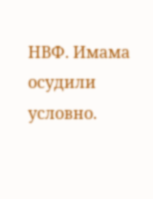НВФ. Имама осудили условно.